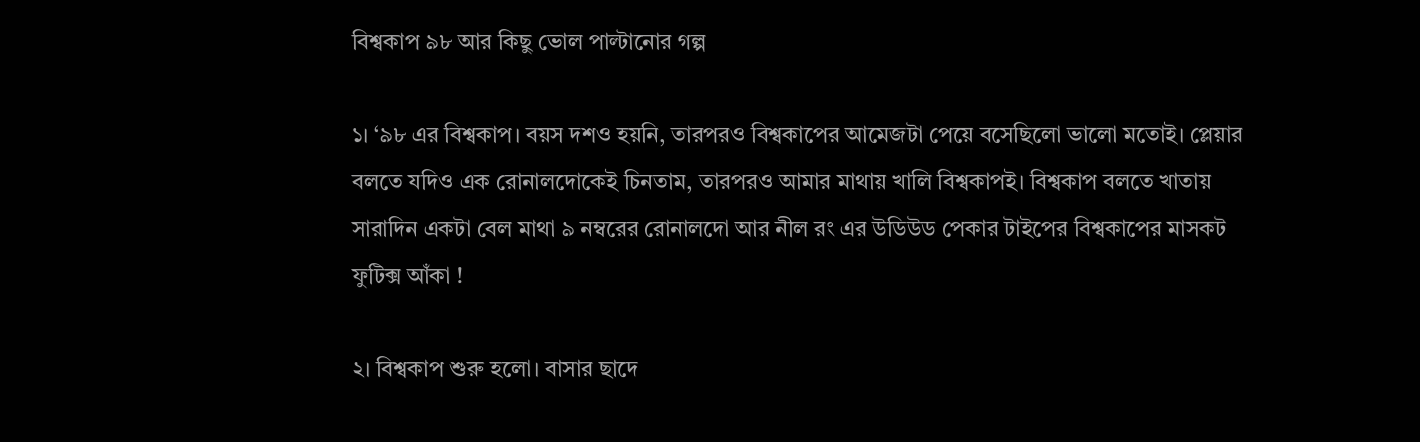বিশ্বকাপ ৯৮ আর কিছু ভোল পাল্টানোর গল্প

১। ‘৯৮ এর বিশ্বকাপ। বয়স দশও হয়নি, তারপরও বিশ্বকাপের আমেজটা পেয়ে বসেছিলো ভালো মতোই। প্লেয়ার বলতে যদিও এক রোনালদোকেই চিনতাম, তারপরও আমার মাথায় খালি বিশ্বকাপই। বিশ্বকাপ বলতে খাতায় সারাদিন একটা বেল মাথা ৯ নম্বরের রোনালদো আর নীল রং এর উডিউড পেকার টাইপের বিশ্বকাপের মাসকট ফুটিক্স আঁকা !

২। বিশ্বকাপ শুরু হলো। বাসার ছাদে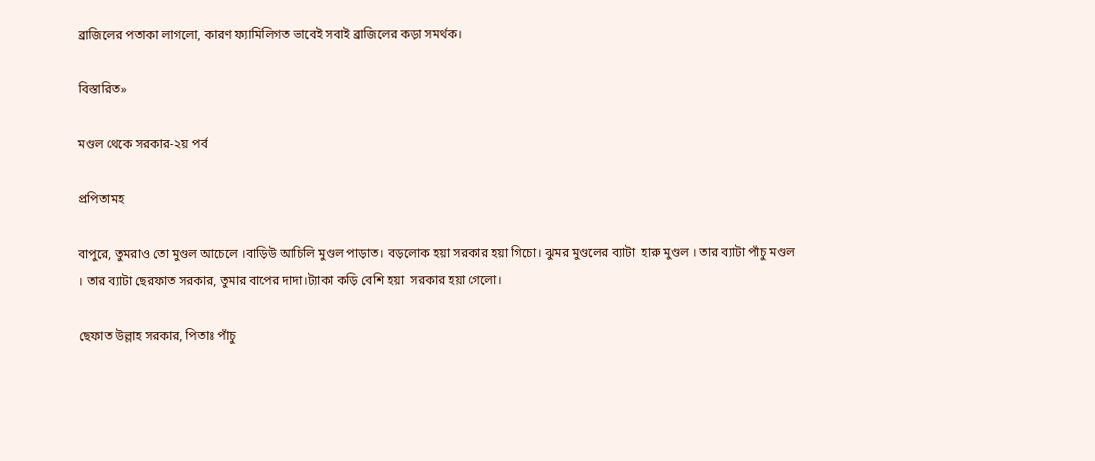ব্রাজিলের পতাকা লাগলো, কারণ ফ্যামিলিগত ভাবেই সবাই ব্রাজিলের কড়া সমর্থক।

বিস্তারিত»

মণ্ডল থেকে সরকার-২য় পর্ব

প্রপিতামহ

বাপুরে, তুমরাও তো মুণ্ডল আচেলে ।বাড়িউ আচিলি মুণ্ডল পাড়াত। বড়লোক হয়া সরকার হয়া গিচো। ঝুমর মুণ্ডলের ব্যাটা  হারু মুণ্ডল । তার ব্যাটা পাঁচু মণ্ডল । তার ব্যাটা ছেরফাত সরকার, তুমার বাপের দাদা।ট্যাকা কড়ি বেশি হয়া  সরকার হয়া গেলো।

ছেফাত উল্লাহ সরকার, পিতাঃ পাঁচু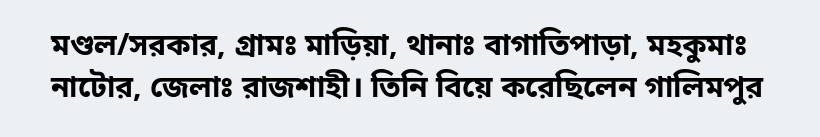মণ্ডল/সরকার, গ্রামঃ মাড়িয়া, থানাঃ বাগাতিপাড়া, মহকুমাঃ নাটোর, জেলাঃ রাজশাহী। তিনি বিয়ে করেছিলেন গালিমপুর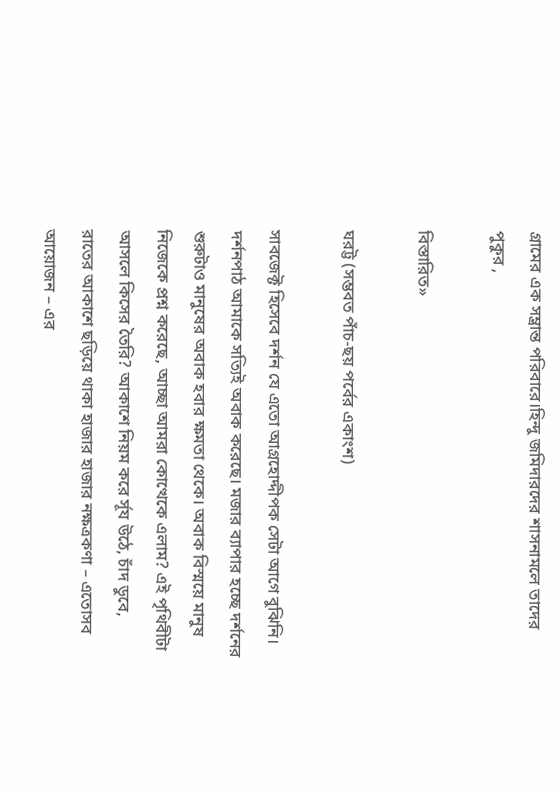গ্রামের এক সম্ভ্রান্ত পরিবারে।হিন্দু জমিদারদের শাসনামলে তাদের পুকুর ,

বিস্তারিত»

ঘরট্ট (সম্ভবত পাঁচ-ছয় পর্বের একাংশ)

সাবজেক্ট হিসেবে দর্শন যে এতো আগ্রহোদ্দীপক সেটা আগে বুঝিনি। দর্শনপাঠ আমাকে সত্যিই অবাক করেছে। মজার ব্যাপার হচ্ছে দর্শনের শুরুটাও মানুষের অবাক হবার ক্ষমতা থেকে। অবাক বিস্ময়ে মানুষ নিজেকে প্রশ্ন করেছে, আচ্ছা আমরা কোত্থেকে এলাম? এই পৃথিবীটা আসলে কিসের তৈরি? আকাশে নিয়ম করে র্সূয উঠে, চাঁদ ডুবে, রাতের আকাশে ছড়িয়ে থাকা হাজার হাজার নক্ষত্রকণা – এতোসব আয়োজন – এর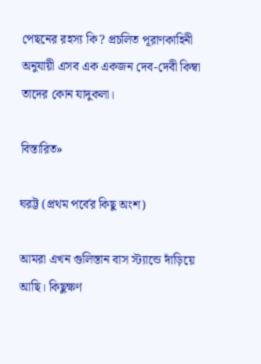পেছনের রহস্য কি? প্রচলিত পূরাণকাহিনী অনুযায়ী এসব এক একজন দেব-দেবী কিম্বা তাদের কোন যাদুকলা।

বিস্তারিত»

ঘরট্ট (প্রথম পর্বের কিছু অংশ)

আমরা এখন গুলিস্তান বাস স্ট্যান্ডে দাঁড়িয়ে আছি। কিছুক্ষণ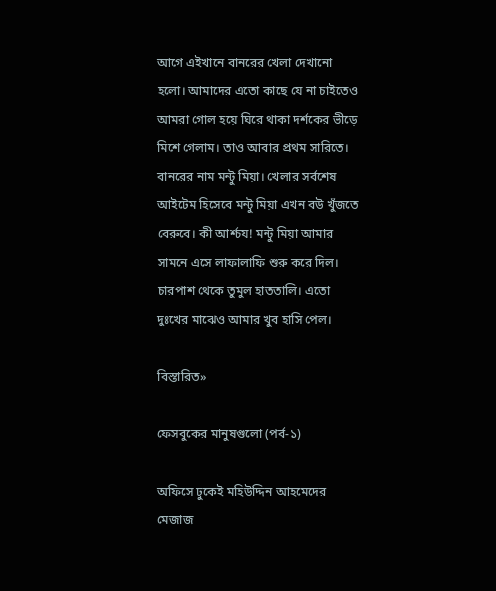আগে এইখানে বানরের খেলা দেখানো হলো। আমাদের এতো কাছে যে না চাইতেও আমরা গোল হয়ে ঘিরে থাকা দর্শকের ভীড়ে মিশে গেলাম। তাও আবার প্রথম সারিতে। বানরের নাম মন্টু মিয়া। খেলার সর্বশেষ আইটেম হিসেবে মন্টু মিয়া এখন বউ খুঁজতে বেরুবে। কী আর্শ্চয! মন্টু মিয়া আমার সামনে এসে লাফালাফি শুরু করে দিল। চারপাশ থেকে তুমুল হাততালি। এতো দুঃখের মাঝেও আমার খুব হাসি পেল।

বিস্তারিত»

ফেসবুকের মানুষগুলো (পর্ব-১)

অফিসে ঢুকেই মহিউদ্দিন আহমেদের মেজাজ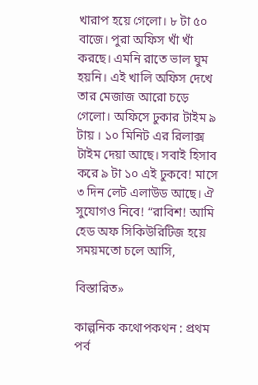খারাপ হয়ে গেলো। ৮ টা ৫০ বাজে। পুরা অফিস খাঁ খাঁ করছে। এমনি রাতে ভাল ঘুম হয়নি। এই খালি অফিস দেখে তার মেজাজ আরো চড়ে গেলো। অফিসে ঢুকার টাইম ৯ টায় । ১০ মিনিট এর রিলাক্স টাইম দেয়া আছে। সবাই হিসাব করে ৯ টা ১০ এই ঢুকবে! মাসে ৩ দিন লেট এলাউড আছে। ঐ সুযোগও নিবে! “রাবিশ! আমি হেড অফ সিকিউরিটিজ হয়ে সময়মতো চলে আসি,

বিস্তারিত»

কাল্পনিক কথোপকথন : প্রথম পর্ব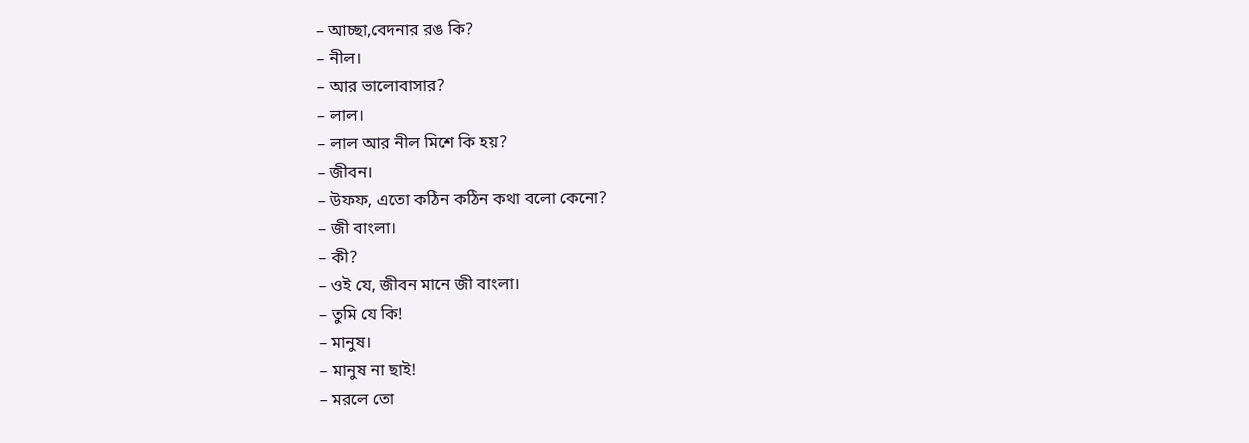– আচ্ছা,বেদনার রঙ কি?
– নীল।
– আর ভালোবাসার?
– লাল।
– লাল আর নীল মিশে কি হয়?
– জীবন।
– উফফ, এতো কঠিন কঠিন কথা বলো কেনো?
– জী বাংলা।
– কী?
– ওই যে, জীবন মানে জী বাংলা।
– তুমি যে কি!
– মানুষ।
– মানুষ না ছাই!
– মরলে তো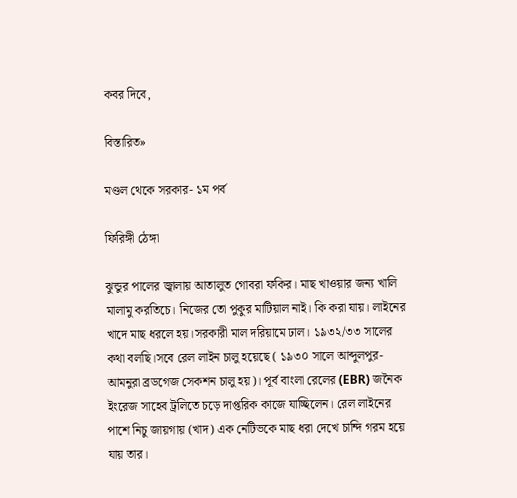কবর দিবে,

বিস্তারিত»

মণ্ডল থেকে সরকার- ১ম পর্ব

ফিরিঙ্গী ঠেঙ্গা

ঝুন্ডুর পালের জ্বালায় আতালুত গোবরা ফকির। মাছ খাওয়ার জন্য খালি মালামু করতিচে। নিজের তো পুকুর মাটিয়াল নাই। কি করা যায়। লাইনের খাদে মাছ ধরলে হয়।সরকারী মাল দরিয়ামে ঢাল। ১৯৩২/৩৩ সালের কথা বলছি।সবে রেল লাইন চালু হয়েছে ( ১৯৩০ সালে আব্দুলপুর-আমনুরা ব্রডগেজ সেকশন চালু হয়)। পূর্ব বাংলা রেলের (EBR) জনৈক ইংরেজ সাহেব ট্রলিতে চড়ে দাপ্তরিক কাজে যাচ্ছিলেন। রেল লাইনের পাশে নিচু জায়গায় (খাদ) এক নেটিভকে মাছ ধরা দেখে চান্দি গরম হয়ে যায় তার।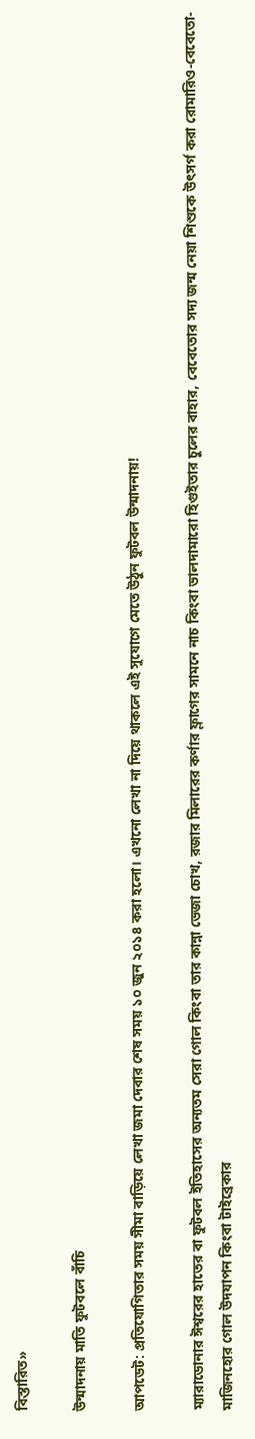বিস্তারিত»

উন্মাদনায় মাতি ফুটবলে বাঁচি

আপডেট: প্রতিযোগিতার সময় সীমা বাড়িয়ে লেখা জমা দেবার শেষ সময় ১০ জুন ২০১৪ করা হলো। এখনো লেখা না দিয়ে থাকলে এই সুযোগে মেতে উঠুন ফুটবল উন্মাদনায়!

ম্যারাডোনার ঈশ্বরের হাতের বা ফুটবল ইতিহাসের অন্যতম সেরা গোল কিংবা তার কান্না ভেজা চোখ, রজার মিলারের কর্ণার ফ্লাগের সামনে নাচ কিংবা ভালদামারো হিগুইতার চুলের বাহার, বেবেতোর সদ্য জন্ম নেয়া শিশুকে উৎসর্গ করা রোমারিও-বেবেতো-মাজিনহোর গোল উদযাপন কিংবা টাইব্রেকার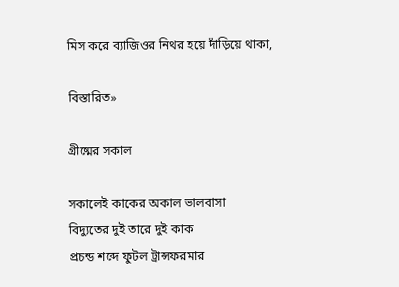মিস করে ব্যাজিওর নিথর হয়ে দাঁড়িয়ে থাকা,

বিস্তারিত»

গ্রীষ্মের সকাল

সকালেই কাকের অকাল ভালবাসা
বিদ্যুতের দুই তারে দুই কাক
প্রচন্ড শব্দে ফুটল ট্রান্সফরমার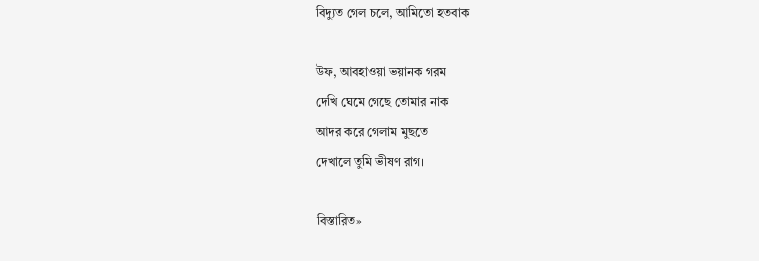বিদ্যুত গেল চলে, আমিতো হতবাক

উফ, আবহাওয়া ভয়ানক গরম
দেখি ঘেমে গেছে তোমার নাক
আদর করে গেলাম মুছতে
দেখালে তুমি ভীষণ রাগ।

বিস্তারিত»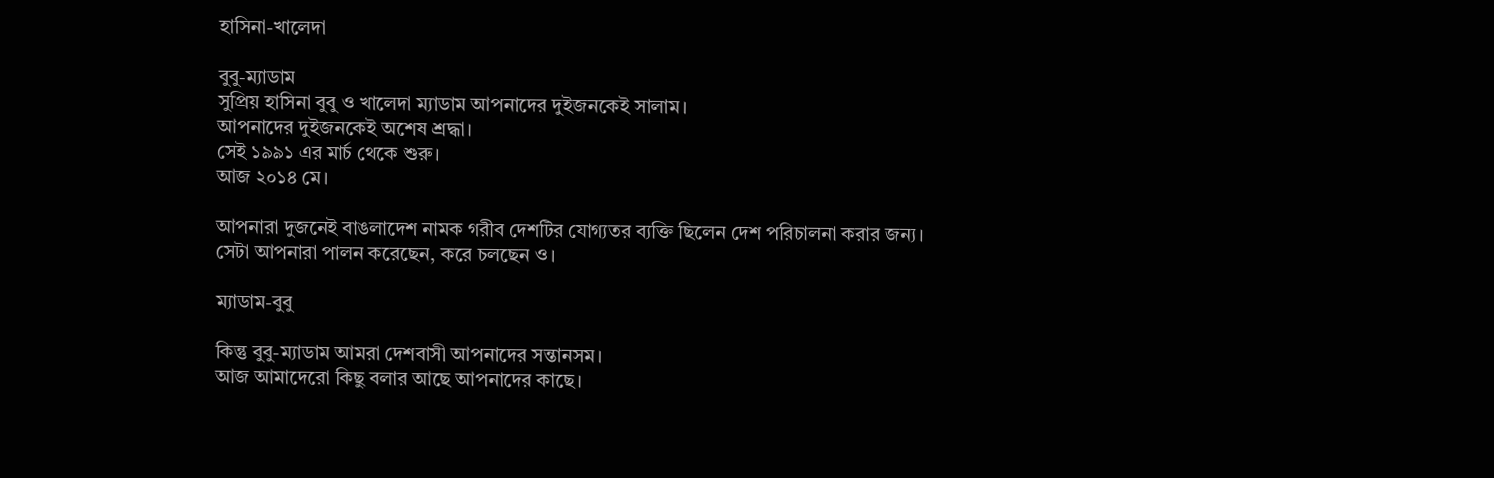হাসিনা-খালেদা

বুবু-ম্যাডাম
সুপ্রিয় হাসিনা বুবু ও খালেদা ম্যাডাম আপনাদের দুইজনকেই সালাম।
আপনাদের দুইজনকেই অশেষ শ্রদ্ধা।
সেই ১৯৯১ এর মার্চ থেকে শুরু।
আজ ২০১৪ মে।

আপনারা দুজনেই বাঙলাদেশ নামক গরীব দেশটির যোগ্যতর ব্যক্তি ছিলেন দেশ পরিচালনা করার জন্য। সেটা আপনারা পালন করেছেন, করে চলছেন ও।

ম্যাডাম-বুবু

কিন্তু বুবু-ম্যাডাম আমরা দেশবাসী আপনাদের সন্তানসম।
আজ আমাদেরো কিছু বলার আছে আপনাদের কাছে।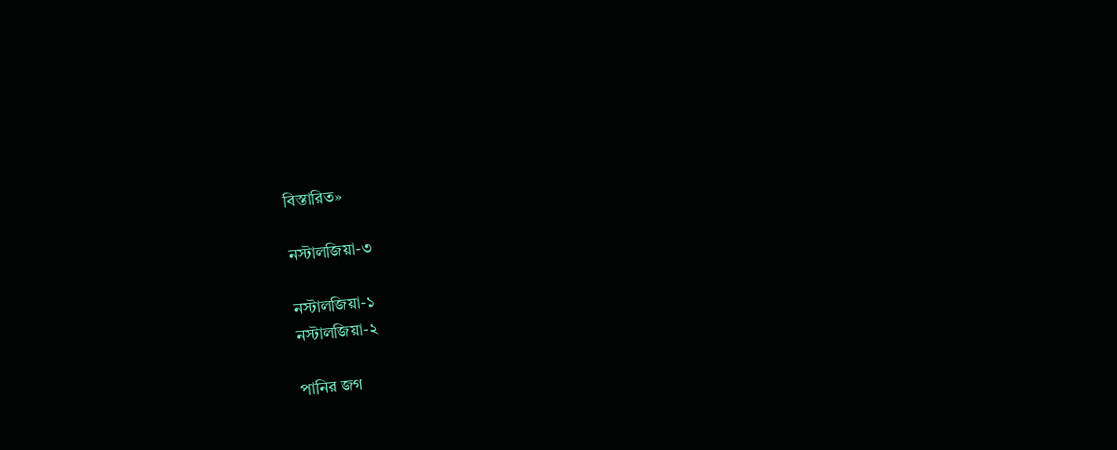বিস্তারিত»

নস্টালজিয়া-৩

নস্টালজিয়া-১
নস্টালজিয়া-২

পানির জগ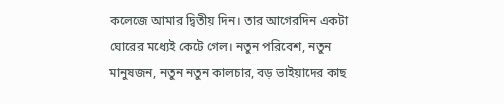কলেজে আমার দ্বিতীয় দিন। তার আগেরদিন একটা ঘোরের মধ্যেই কেটে গেল। নতুন পরিবেশ, নতুন মানুষজন, নতুন নতুন কালচার, বড় ভাইয়াদের কাছ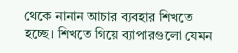থেকে নানান আচার ব্যবহার শিখতে হচ্ছে। শিখতে গিয়ে ব্যাপারগুলো যেমন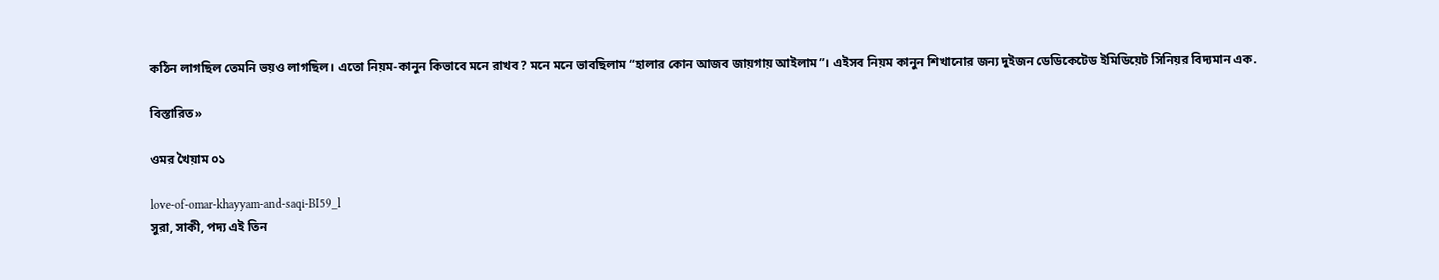কঠিন লাগছিল তেমনি ভয়ও লাগছিল। এতো নিয়ম-কানুন কিভাবে মনে রাখব? মনে মনে ভাবছিলাম “হালার কোন আজব জায়গায় আইলাম”। এইসব নিয়ম কানুন শিখানোর জন্য দুইজন ডেডিকেটেড ইমিডিয়েট সিনিয়র বিদ্যমান এক.

বিস্তারিত»

ওমর খৈয়াম ০১

love-of-omar-khayyam-and-saqi-BI59_l
সুরা, সাকী, পদ্য এই তিন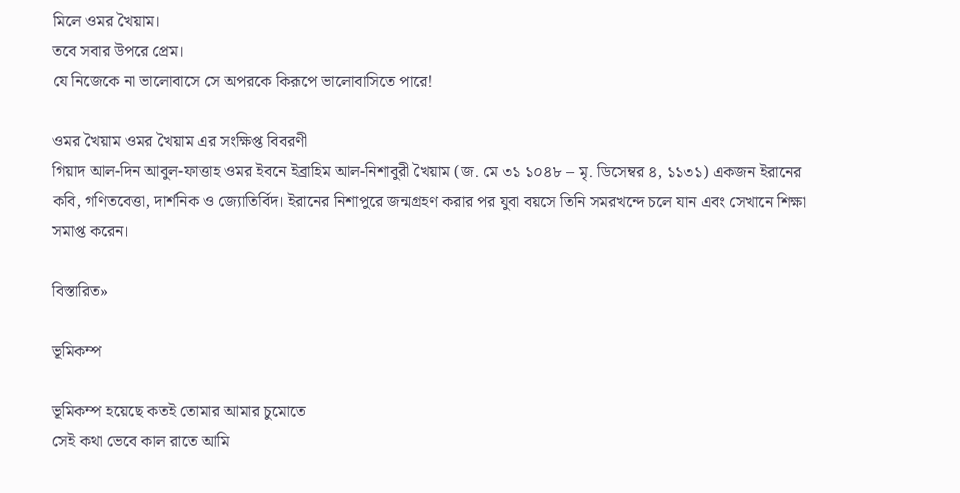মিলে ওমর খৈয়াম।
তবে সবার উপরে প্রেম।
যে নিজেকে না ভালোবাসে সে অপরকে কিরূপে ভালোবাসিতে পারে!

ওমর খৈয়াম ওমর খৈয়াম এর সংক্ষিপ্ত বিবরণী
গিয়াদ আল‌-দিন আবুল‌-ফাত্তাহ ওমর ইবনে ইব্রাহিম আল-নিশাবুরী খৈয়াম (জ. মে ৩১ ১০৪৮ – মৃ. ডিসেম্বর ৪, ১১৩১) একজন ইরানের কবি, গণিতবেত্তা, দার্শনিক ও জ্যোতির্বিদ। ইরানের নিশাপুরে জন্মগ্রহণ করার পর যুবা বয়সে তিনি সমরখন্দে চলে যান এবং সেখানে শিক্ষা সমাপ্ত করেন।

বিস্তারিত»

ভূমিকম্প

ভূমিকম্প হয়েছে কতই তোমার আমার চুমোতে
সেই কথা ভেবে কাল রাতে আমি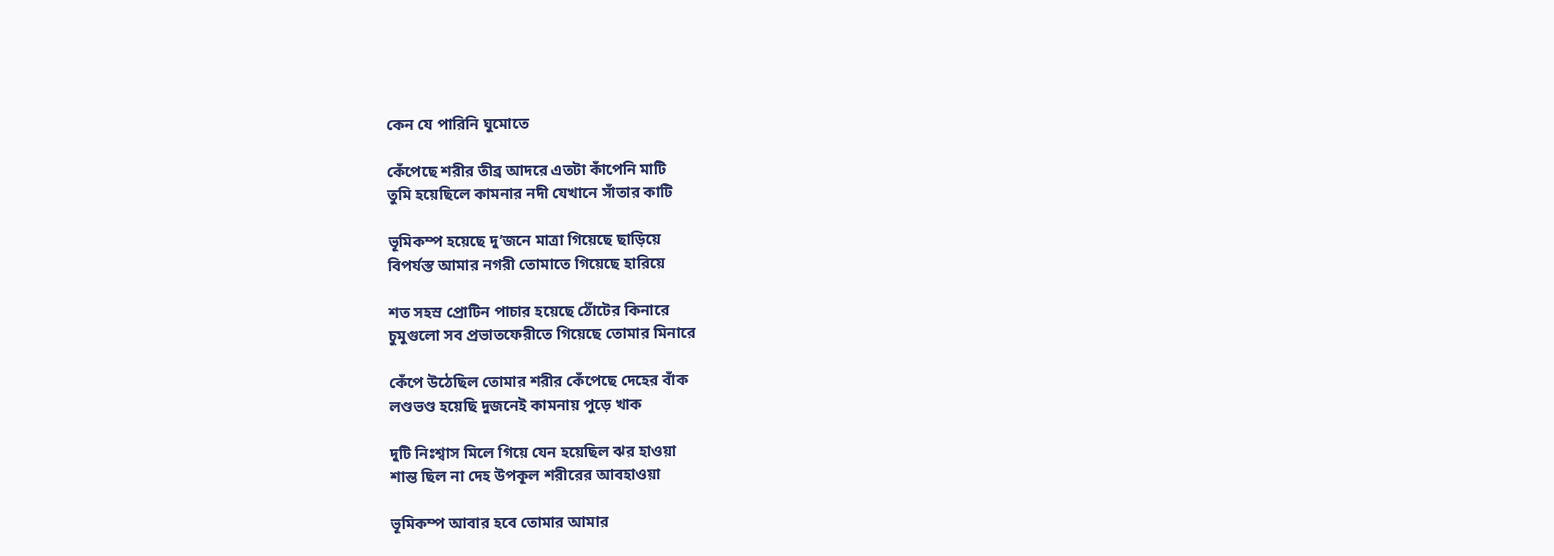কেন যে পারিনি ঘুমোতে

কেঁপেছে শরীর তীব্র আদরে এতটা কাঁপেনি মাটি
তুমি হয়েছিলে কামনার নদী যেখানে সাঁতার কাটি

ভূমিকম্প হয়েছে দু’জনে মাত্রা গিয়েছে ছাড়িয়ে
বিপর্যস্ত আমার নগরী তোমাতে গিয়েছে হারিয়ে

শত সহস্র প্রোটিন পাচার হয়েছে ঠোঁটের কিনারে
চুমুগুলো সব প্রভাতফেরীতে গিয়েছে তোমার মিনারে

কেঁপে উঠেছিল তোমার শরীর কেঁপেছে দেহের বাঁক
লণ্ডভণ্ড হয়েছি দুজনেই কামনায় পুড়ে খাক

দুটি নিঃশ্বাস মিলে গিয়ে যেন হয়েছিল ঝর হাওয়া
শান্ত ছিল না দেহ উপকূল শরীরের আবহাওয়া

ভূমিকম্প আবার হবে তোমার আমার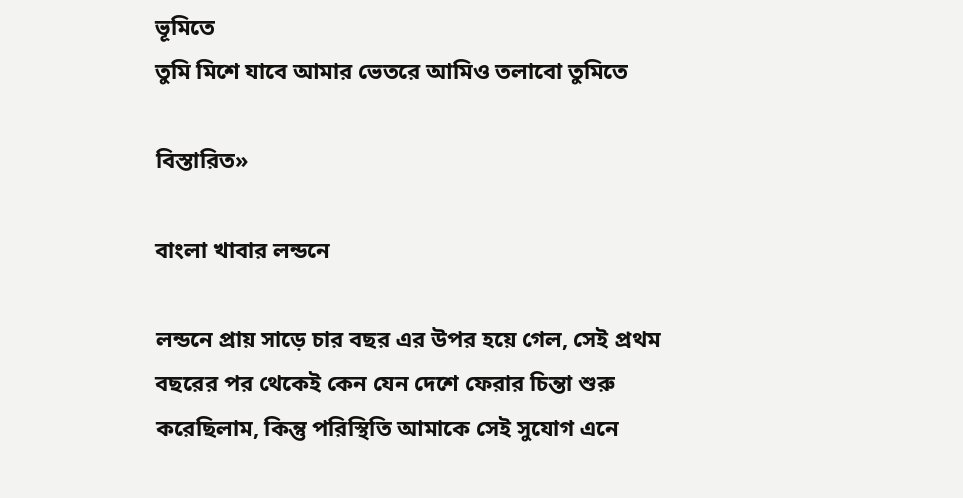ভূমিতে
তুমি মিশে যাবে আমার ভেতরে আমিও তলাবো তুমিতে

বিস্তারিত»

বাংলা খাবার লন্ডনে

লন্ডনে প্রায় সাড়ে চার বছর এর উপর হয়ে গেল, সেই প্রথম বছরের পর থেকেই কেন যেন দেশে ফেরার চিন্তা শুরু করেছিলাম, কিন্তু পরিস্থিতি আমাকে সেই সুযোগ এনে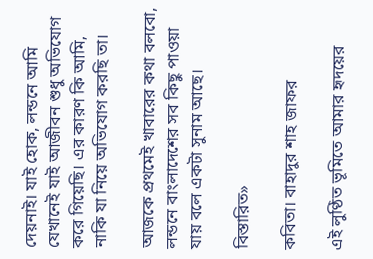দেয়নাই। যাই হোক, লন্ডনে আমি যেখানেই যাই আজীবন শুধু অভিযোগ করে গিয়েছি। এর কারণ কি আমি, নাকি যা নিয়ে অভিযোগ করছি তা।

আজকে প্রথমেই খাবারের কথা বলবো, লন্ডনে বাংলাদেশের সব কিছু পাওয়া যায় বলে একটা সুনাম আছে।

বিস্তারিত»

কবিতা। বাহাদুর শাহ জাফর

এই লুণ্ঠিত ভূমিতে আমার হৃদয়ের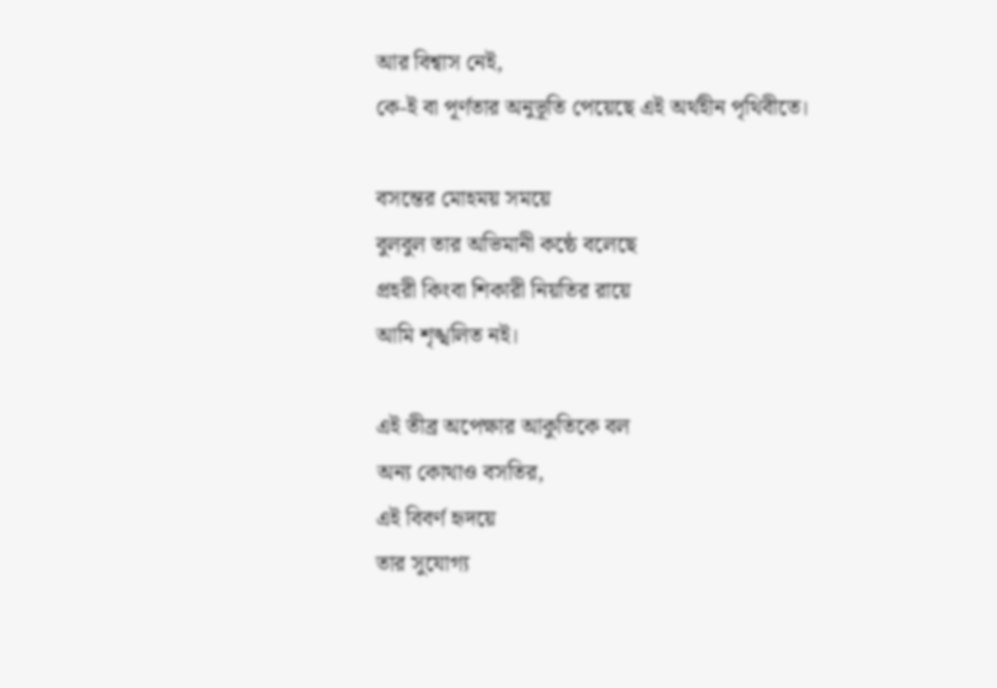আর বিশ্বাস নেই,
কে-ই বা পূর্ণতার অনুভূতি পেয়েছে এই অর্থহীন পৃথিবীতে।

বসন্তের মোহময় সময়ে
বুলবুল তার অভিমানী কন্ঠে বলেছে
প্রহরী কিংবা শিকারী নিয়তির রায়ে
আমি শৃঙ্খলিত নই।

এই তীব্র অপেক্ষার আকুতিকে বল
অন্য কোথাও বসতির,
এই বিবর্ণ হৃদয়ে
তার সুযোগ্য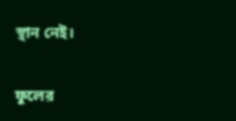স্থান নেই।

ফুলের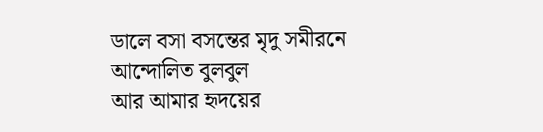ডালে বসা বসন্তের মৃদু সমীরনে
আন্দোলিত বুলবুল
আর আমার হৃদয়ের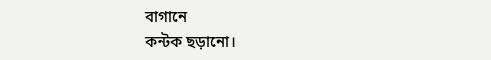বাগানে
কন্টক ছড়ানো।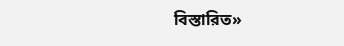বিস্তারিত»